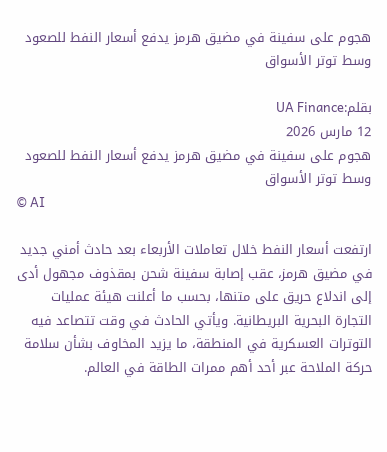هجوم على سفينة في مضيق هرمز يدفع أسعار النفط للصعود وسط توتر الأسواق

بقلم:UA Finance
12 مارس 2026
هجوم على سفينة في مضيق هرمز يدفع أسعار النفط للصعود وسط توتر الأسواق
© AI

ارتفعت أسعار النفط خلال تعاملات الأربعاء بعد حادث أمني جديد في مضيق هرمز، عقب إصابة سفينة شحن بمقذوف مجهول أدى إلى اندلاع حريق على متنها، بحسب ما أعلنت هيئة عمليات التجارة البحرية البريطانية. ويأتي الحادث في وقت تتصاعد فيه التوترات العسكرية في المنطقة، ما يزيد المخاوف بشأن سلامة حركة الملاحة عبر أحد أهم ممرات الطاقة في العالم.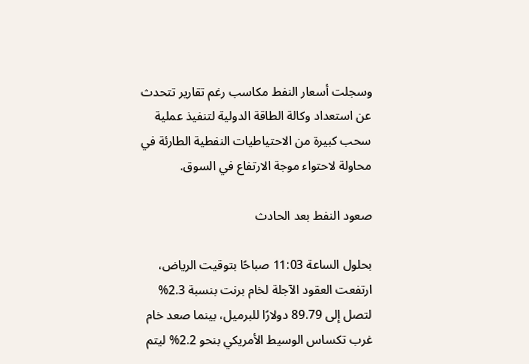وسجلت أسعار النفط مكاسب رغم تقارير تتحدث عن استعداد وكالة الطاقة الدولية لتنفيذ عملية سحب كبيرة من الاحتياطيات النفطية الطارئة في محاولة لاحتواء موجة الارتفاع في السوق.

صعود النفط بعد الحادث

بحلول الساعة 11:03 صباحًا بتوقيت الرياض، ارتفعت العقود الآجلة لخام برنت بنسبة 2.3% لتصل إلى 89.79 دولارًا للبرميل، بينما صعد خام غرب تكساس الوسيط الأمريكي بنحو 2.2% ليتم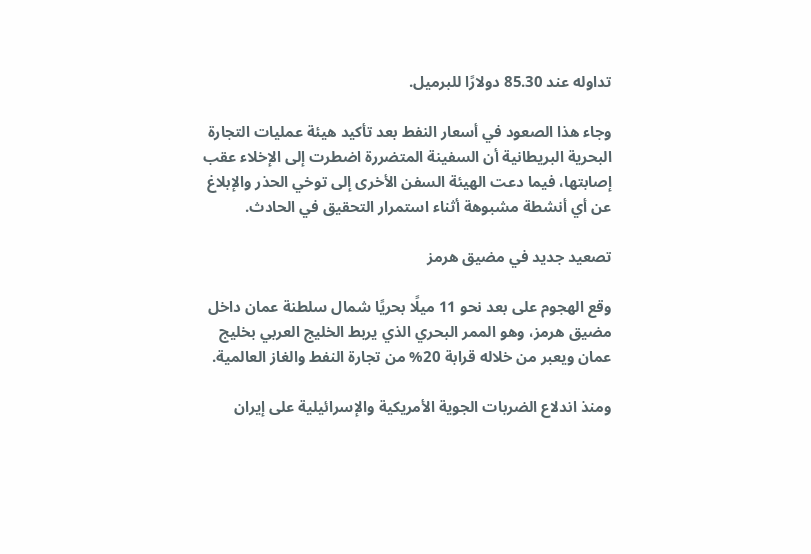تداوله عند 85.30 دولارًا للبرميل.

وجاء هذا الصعود في أسعار النفط بعد تأكيد هيئة عمليات التجارة البحرية البريطانية أن السفينة المتضررة اضطرت إلى الإخلاء عقب إصابتها، فيما دعت الهيئة السفن الأخرى إلى توخي الحذر والإبلاغ عن أي أنشطة مشبوهة أثناء استمرار التحقيق في الحادث.

تصعيد جديد في مضيق هرمز

وقع الهجوم على بعد نحو 11 ميلًا بحريًا شمال سلطنة عمان داخل مضيق هرمز، وهو الممر البحري الذي يربط الخليج العربي بخليج عمان ويعبر من خلاله قرابة 20% من تجارة النفط والغاز العالمية.

ومنذ اندلاع الضربات الجوية الأمريكية والإسرائيلية على إيران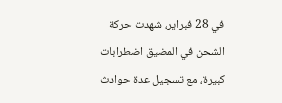في 28 فبراير، شهدت حركة الشحن في المضيق اضطرابات كبيرة، مع تسجيل عدة حوادث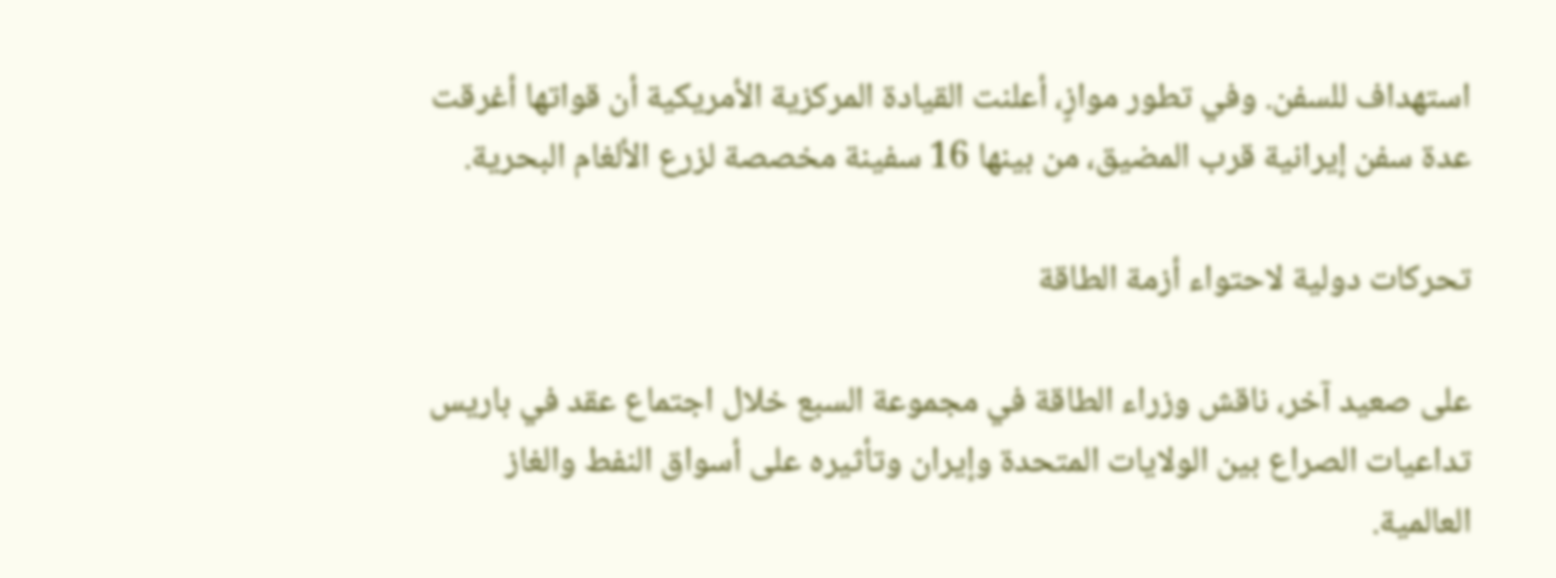استهداف للسفن. وفي تطور موازٍ، أعلنت القيادة المركزية الأمريكية أن قواتها أغرقت عدة سفن إيرانية قرب المضيق، من بينها 16 سفينة مخصصة لزرع الألغام البحرية.

تحركات دولية لاحتواء أزمة الطاقة

على صعيد آخر، ناقش وزراء الطاقة في مجموعة السبع خلال اجتماع عقد في باريس تداعيات الصراع بين الولايات المتحدة وإيران وتأثيره على أسواق النفط والغاز العالمية.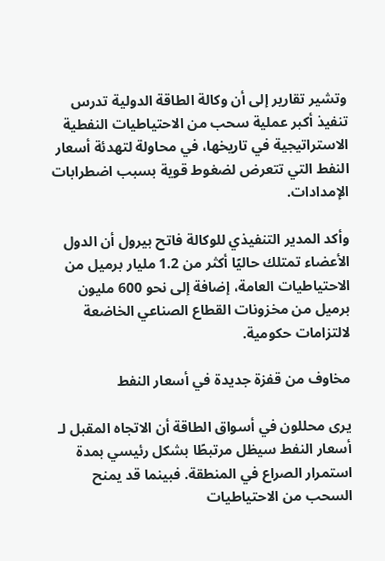وتشير تقارير إلى أن وكالة الطاقة الدولية تدرس تنفيذ أكبر عملية سحب من الاحتياطيات النفطية الاستراتيجية في تاريخها، في محاولة لتهدئة أسعار النفط التي تتعرض لضغوط قوية بسبب اضطرابات الإمدادات.

وأكد المدير التنفيذي للوكالة فاتح بيرول أن الدول الأعضاء تمتلك حاليًا أكثر من 1.2 مليار برميل من الاحتياطيات العامة، إضافة إلى نحو 600 مليون برميل من مخزونات القطاع الصناعي الخاضعة لالتزامات حكومية.

مخاوف من قفزة جديدة في أسعار النفط

يرى محللون في أسواق الطاقة أن الاتجاه المقبل لـ أسعار النفط سيظل مرتبطًا بشكل رئيسي بمدة استمرار الصراع في المنطقة. فبينما قد يمنح السحب من الاحتياطيات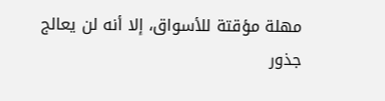مهلة مؤقتة للأسواق، إلا أنه لن يعالج جذور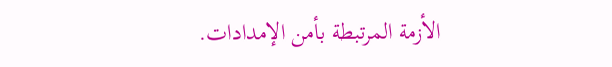الأزمة المرتبطة بأمن الإمدادات.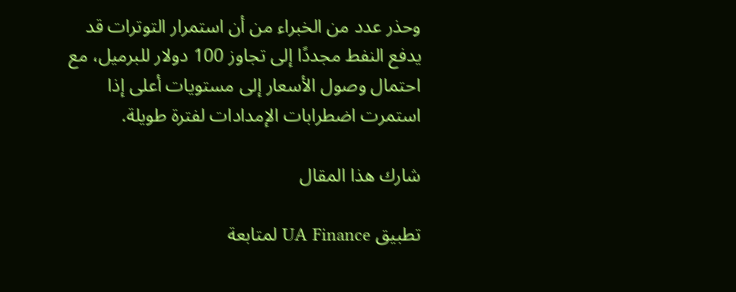وحذر عدد من الخبراء من أن استمرار التوترات قد يدفع النفط مجددًا إلى تجاوز 100 دولار للبرميل، مع احتمال وصول الأسعار إلى مستويات أعلى إذا استمرت اضطرابات الإمدادات لفترة طويلة.

شارك هذا المقال

تطبيق UA Finance لمتابعة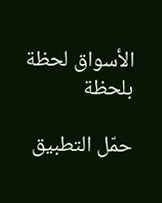الأسواق لحظة بلحظة

حمّل التطبيق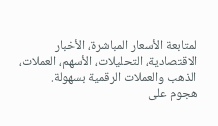لمتابعة الأسعار المباشرة، الأخبار الاقتصادية، التحليلات، الأسهم، العملات، الذهب والعملات الرقمية بسهولة.
هجوم على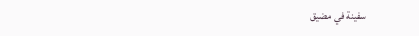سفينة في مضيق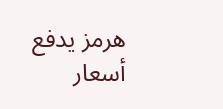هرمز يدفع أسعار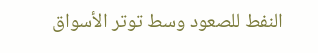النفط للصعود وسط توتر الأسواق